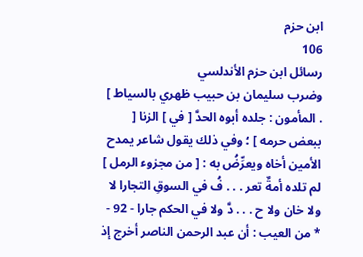ابن حزم
106
رسائل ابن حزم الأندلسي
وضرب سليمان بن حبيب ظهري بالسياط ] . المأمون : جلده أبوه الحدَّ [ في ] الزنا [ ببعض حرمه ] ؛ وفي ذلك يقول شاعر يمدح الأمين أخاه ويعرِّضُ به : [ من مجزوء الرمل ] لم تلده أمةٌ تعر . . . فُ في السوقِ التجارا لا ولا خان ولا ح . . . دَّ ولا في الحكم جارا - 92 - * من العيب : أن عبد الرحمن الناصر أخرج إذ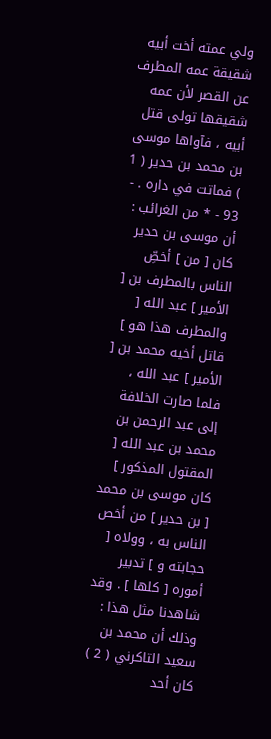ولي عمته أخت أبيه شقيقة عمه المطرف عن القصر لأن عمه شقيقها تولى قتل أبيه ، فآواها موسى بن محمد بن حدير ( 1 ) فماتت في داره . - 93 - * من الغرائب : أن موسى بن حدير كان [ من ] أخصِّ الناس بالمطرف بن [ الأمير ] عبد الله [ والمطرف هذا هو ] قاتل أخيه محمد بن [ الأمير ] عبد الله ، فلما صارت الخلافة إلى عبد الرحمن بن محمد بن عبد الله [ المقتول المذكور ] كان موسى بن محمد [ بن حدير ] من أخص الناس به ، وولاه [ حجابته و ] تدبير أموره [ كلها ] . وقد شاهدنا مثل هذا : وذلك أن محمد بن سعيد التاكرني ( 2 ) كان أحد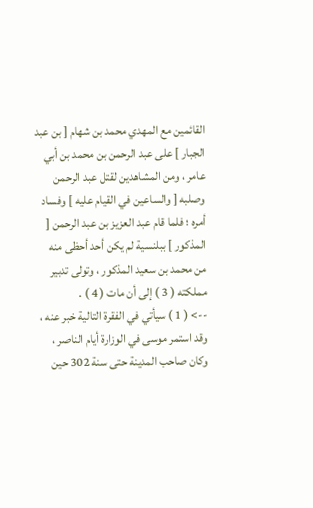القائمين مع المهدي محمد بن شهام [ بن عبد الجبار ] على عبد الرحمن بن محمد بن أبي عامر ، ومن المشاهدين لقتل عبد الرحمن وصلبه [ والساعين في القيام عليه ] وفساد أمره ؛ فلما قام عبد العزيز بن عبد الرحمن [ المذكور ] ببلنسية لم يكن أحد أحظى منه من محمد بن سعيد المذكور ، وتولى تدبير مملكته ( 3 ) إلى أن مات ( 4 ) .
--> ( 1 ) سيأتي في الفقرة التالية خبر عنه ، وقد استمر موسى في الوزارة أيام الناصر ، وكان صاحب المدينة حتى سنة 302 حين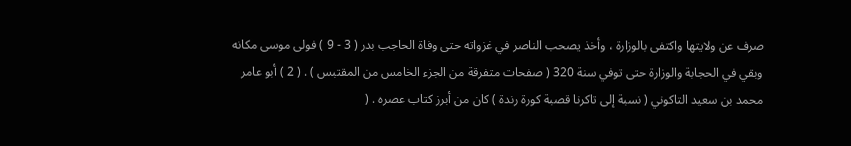صرف عن ولايتها واكتفى بالوزارة ، وأخذ يصحب الناصر في غزواته حتى وفاة الحاجب بدر ( 3 - 9 ) فولى موسى مكانه وبقي في الحجابة والوزارة حتى توفي سنة 320 ( صفحات متفرقة من الجزء الخامس من المقتبس ) . ( 2 ) أبو عامر محمد بن سعيد التاكوني ( نسبة إلى تاكرنا قصبة كورة رندة ) كان من أبرز كتاب عصره . (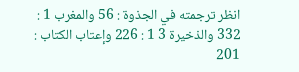انظر ترجمته في الجذوة : 56 والمغرب 1 : 332 والذخيرة 3 1 : 226 وإعتاب الكتاب : 201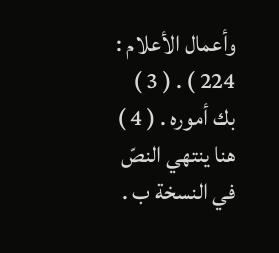وأعمال الأعلام : 224 ) . ( 3 ) بك أموره . ( 4 ) هنا ينتهي النصّ في النسخة ب .